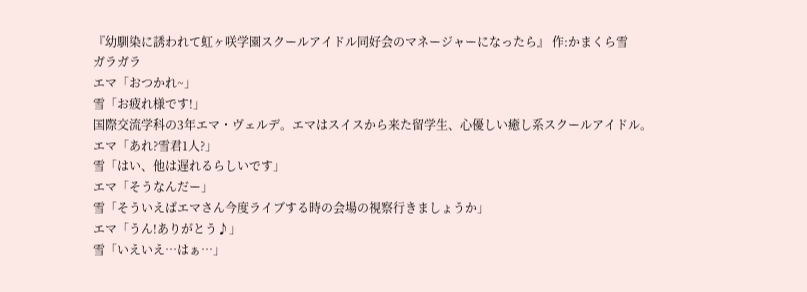『幼馴染に誘われて虹ヶ咲学園スクールアイドル同好会のマネージャーになったら』 作:かまくら雪
ガラガラ
エマ「おつかれ~」
雪「お疲れ様です!」
国際交流学科の3年エマ・ヴェルデ。エマはスイスから来た留学生、心優しい癒し系スクールアイドル。
エマ「あれ?雪君1人?」
雪「はい、他は遅れるらしいです」
エマ「そうなんだー」
雪「そういえばエマさん今度ライブする時の会場の視察行きましょうか」
エマ「うん!ありがとう♪」
雪「いえいえ…はぁ…」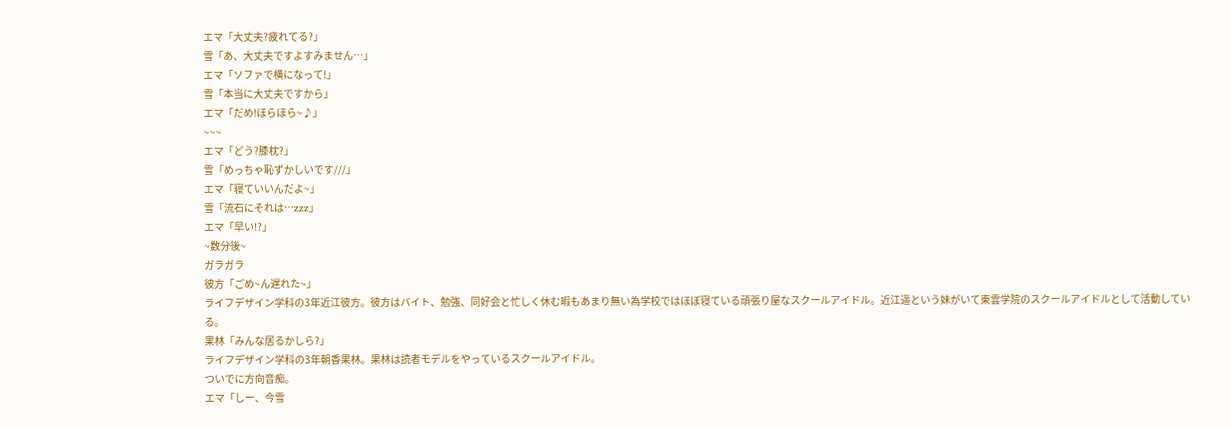エマ「大丈夫?疲れてる?」
雪「あ、大丈夫ですよすみません…」
エマ「ソファで横になって!」
雪「本当に大丈夫ですから」
エマ「だめ!ほらほら~♪」
~~~
エマ「どう?膝枕?」
雪「めっちゃ恥ずかしいです///」
エマ「寝ていいんだよ~」
雪「流石にそれは…zzz」
エマ「早い!?」
~数分後~
ガラガラ
彼方「ごめ~ん遅れた~」
ライフデザイン学科の3年近江彼方。彼方はバイト、勉強、同好会と忙しく休む暇もあまり無い為学校ではほぼ寝ている頑張り屋なスクールアイドル。近江遥という妹がいて東雲学院のスクールアイドルとして活動している。
果林「みんな居るかしら?」
ライフデザイン学科の3年朝香果林。果林は読者モデルをやっているスクールアイドル。
ついでに方向音痴。
エマ「しー、今雪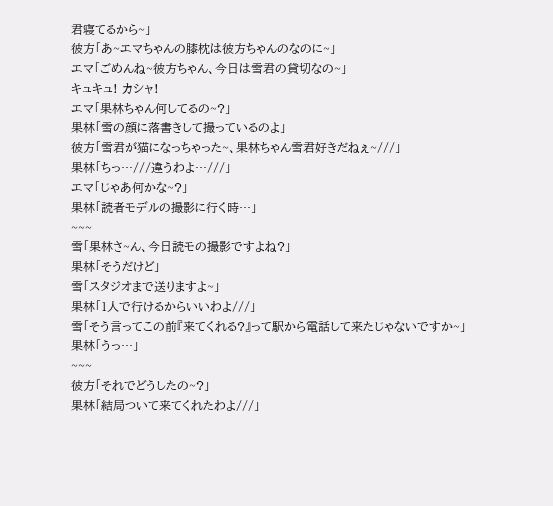君寝てるから~」
彼方「あ~エマちゃんの膝枕は彼方ちゃんのなのに~」
エマ「ごめんね~彼方ちゃん、今日は雪君の貸切なの~」
キュキュ! カシャ!
エマ「果林ちゃん何してるの~?」
果林「雪の顔に落書きして撮っているのよ」
彼方「雪君が猫になっちゃった~、果林ちゃん雪君好きだねぇ~///」
果林「ちっ…///違うわよ…///」
エマ「じゃあ何かな~?」
果林「読者モデルの撮影に行く時…」
~~~
雪「果林さ~ん、今日読モの撮影ですよね?」
果林「そうだけど」
雪「スタジオまで送りますよ~」
果林「1人で行けるからいいわよ///」
雪「そう言ってこの前『来てくれる?』って駅から電話して来たじゃないですか~」
果林「うっ…」
~~~
彼方「それでどうしたの~?」
果林「結局ついて来てくれたわよ///」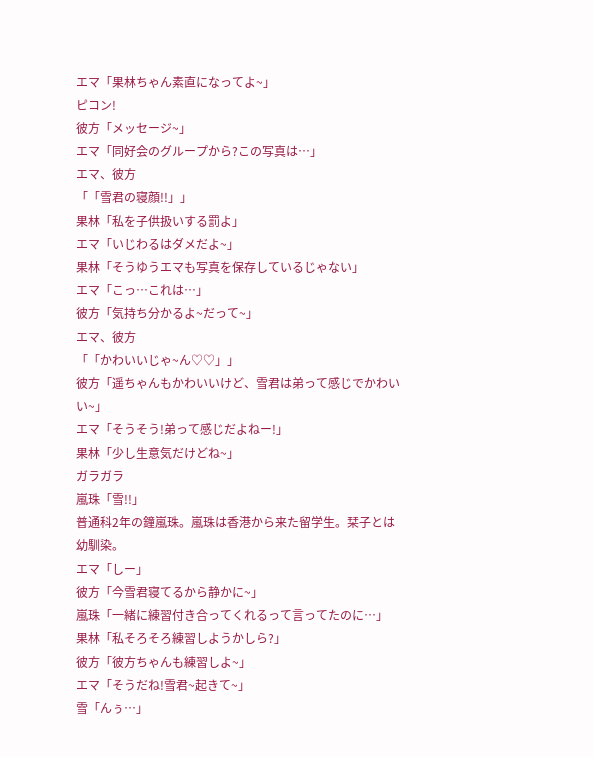エマ「果林ちゃん素直になってよ~」
ピコン!
彼方「メッセージ~」
エマ「同好会のグループから?この写真は…」
エマ、彼方
「「雪君の寝顔!!」」
果林「私を子供扱いする罰よ」
エマ「いじわるはダメだよ~」
果林「そうゆうエマも写真を保存しているじゃない」
エマ「こっ…これは…」
彼方「気持ち分かるよ~だって~」
エマ、彼方
「「かわいいじゃ~ん♡♡」」
彼方「遥ちゃんもかわいいけど、雪君は弟って感じでかわいい~」
エマ「そうそう!弟って感じだよねー!」
果林「少し生意気だけどね~」
ガラガラ
嵐珠「雪!!」
普通科2年の鐘嵐珠。嵐珠は香港から来た留学生。栞子とは幼馴染。
エマ「しー」
彼方「今雪君寝てるから静かに~」
嵐珠「一緒に練習付き合ってくれるって言ってたのに…」
果林「私そろそろ練習しようかしら?」
彼方「彼方ちゃんも練習しよ~」
エマ「そうだね!雪君~起きて~」
雪「んぅ…」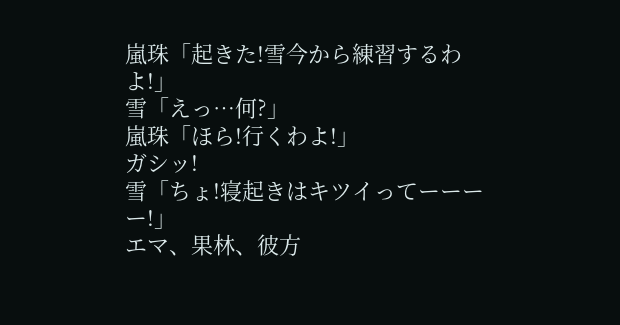嵐珠「起きた!雪今から練習するわよ!」
雪「えっ…何?」
嵐珠「ほら!行くわよ!」
ガシッ!
雪「ちょ!寝起きはキツイってーーーー!」
エマ、果林、彼方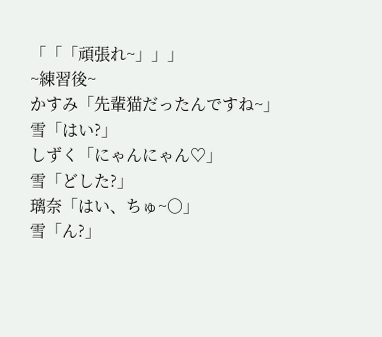「「「頑張れ~」」」
~練習後~
かすみ「先輩猫だったんですね~」
雪「はい?」
しずく「にゃんにゃん♡」
雪「どした?」
璃奈「はい、ちゅ~○」
雪「ん?」